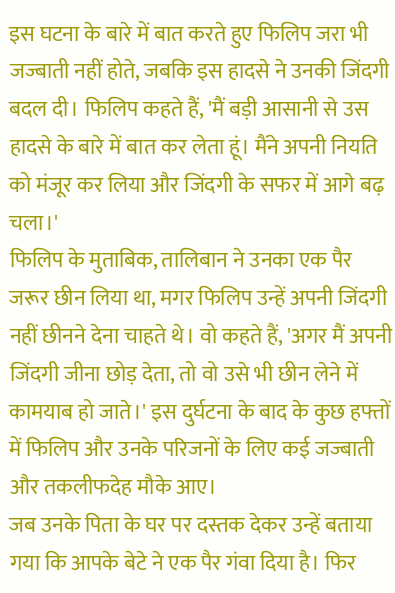इस घटना के बारे में बात करते हुए फिलिप जरा भी जज्बाती नहीं होते, जबकि इस हादसे ने उनकी जिंदगी बदल दी। फिलिप कहते हैं, 'मैं बड़ी आसानी से उस हादसे के बारे में बात कर लेता हूं। मैंने अपनी नियति को मंजूर कर लिया और जिंदगी के सफर में आगे बढ़ चला।'
फिलिप के मुताबिक, तालिबान ने उनका एक पैर जरूर छीन लिया था, मगर फिलिप उन्हें अपनी जिंदगी नहीं छीनने देना चाहते थे। वो कहते हैं, 'अगर मैं अपनी जिंदगी जीना छोड़ देता, तो वो उसे भी छीन लेने में कामयाब हो जाते।' इस दुर्घटना के बाद के कुछ हफ्तों में फिलिप और उनके परिजनों के लिए कई जज्बाती और तकलीफदेह मौके आए।
जब उनके पिता के घर पर दस्तक देकर उन्हें बताया गया कि आपके बेटे ने एक पैर गंवा दिया है। फिर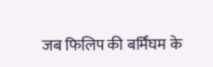जब फिलिप की बर्मिंघम के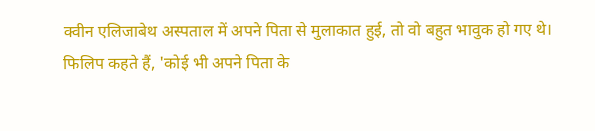क्वीन एलिजाबेथ अस्पताल में अपने पिता से मुलाकात हुई, तो वो बहुत भावुक हो गए थे।
फिलिप कहते हैं, 'कोई भी अपने पिता के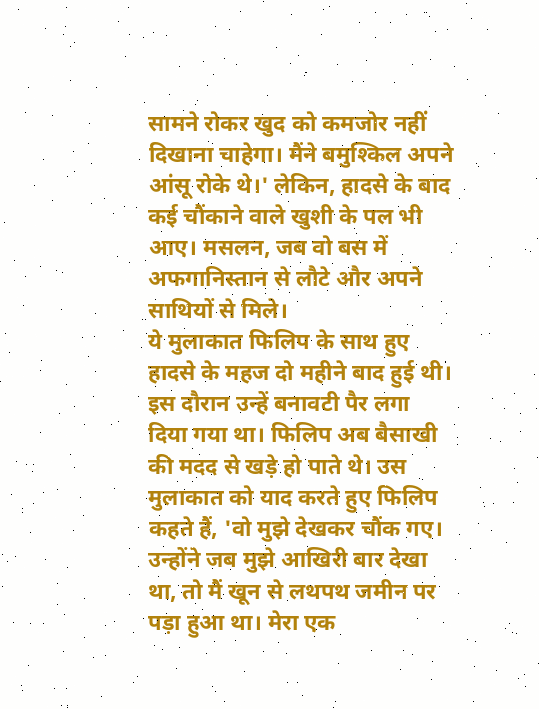सामने रोकर खुद को कमजोर नहीं दिखाना चाहेगा। मैंने बमुश्किल अपने आंसू रोके थे।' लेकिन, हादसे के बाद कई चौंकाने वाले खुशी के पल भी आए। मसलन, जब वो बस में अफगानिस्तान से लौटे और अपने साथियों से मिले।
ये मुलाकात फिलिप के साथ हुए हादसे के महज दो महीने बाद हुई थी। इस दौरान उन्हें बनावटी पैर लगा दिया गया था। फिलिप अब बैसाखी की मदद से खड़े हो पाते थे। उस मुलाकात को याद करते हुए फिलिप कहते हैं, 'वो मुझे देखकर चौंक गए। उन्होंने जब मुझे आखिरी बार देखा था, तो मैं खून से लथपथ जमीन पर पड़ा हुआ था। मेरा एक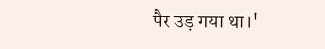पैर उड़ गया था।'